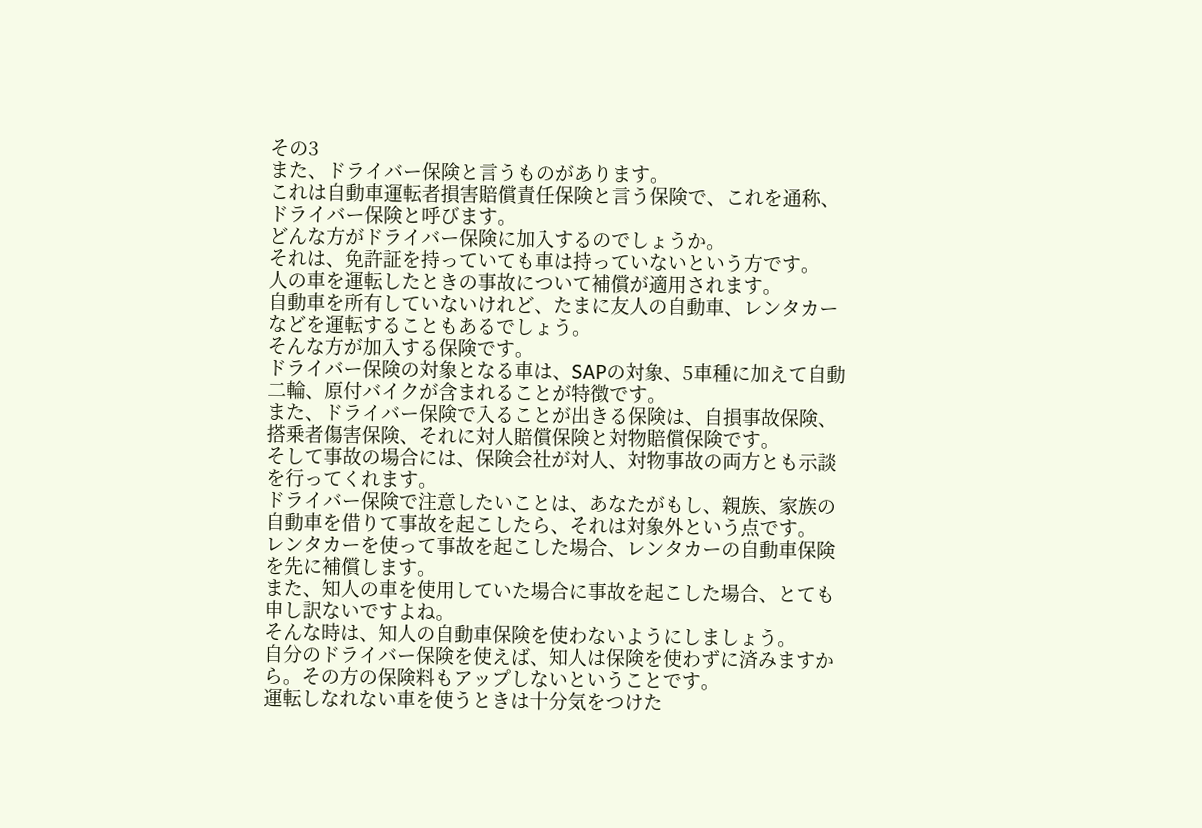その3
また、ドライバー保険と言うものがあります。
これは自動車運転者損害賠償責任保険と言う保険で、これを通称、ドライバー保険と呼びます。
どんな方がドライバー保険に加入するのでしょうか。
それは、免許証を持っていても車は持っていないという方です。
人の車を運転したときの事故について補償が適用されます。
自動車を所有していないけれど、たまに友人の自動車、レンタカーなどを運転することもあるでしょう。
そんな方が加入する保険です。
ドライバー保険の対象となる車は、SAPの対象、5車種に加えて自動二輪、原付バイクが含まれることが特徴です。
また、ドライバー保険で入ることが出きる保険は、自損事故保険、搭乗者傷害保険、それに対人賠償保険と対物賠償保険です。
そして事故の場合には、保険会社が対人、対物事故の両方とも示談を行ってくれます。
ドライバー保険で注意したいことは、あなたがもし、親族、家族の自動車を借りて事故を起こしたら、それは対象外という点です。
レンタカーを使って事故を起こした場合、レンタカーの自動車保険を先に補償します。
また、知人の車を使用していた場合に事故を起こした場合、とても申し訳ないですよね。
そんな時は、知人の自動車保険を使わないようにしましょう。
自分のドライバー保険を使えば、知人は保険を使わずに済みますから。その方の保険料もアップしないということです。
運転しなれない車を使うときは十分気をつけた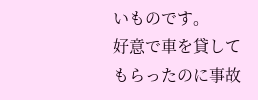いものです。
好意で車を貸してもらったのに事故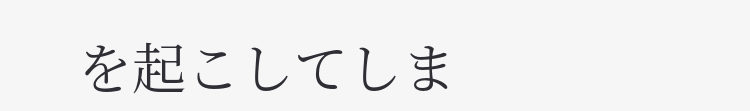を起こしてしま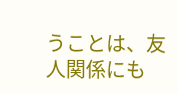うことは、友人関係にも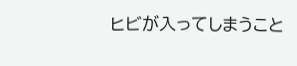ヒビが入ってしまうこと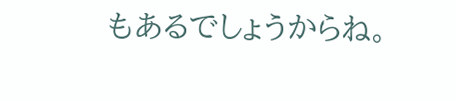もあるでしょうからね。